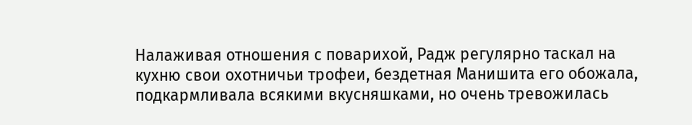Налаживая отношения с поварихой, Радж регулярно таскал на кухню свои охотничьи трофеи, бездетная Манишита его обожала, подкармливала всякими вкусняшками, но очень тревожилась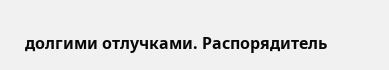долгими отлучками. Распорядитель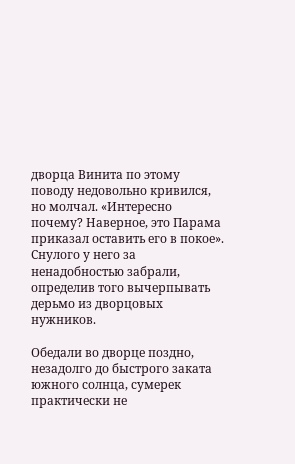дворца Винита по этому поводу недовольно кривился, но молчал. «Интересно почему? Наверное, это Парама приказал оставить его в покое». Снулого у него за ненадобностью забрали, определив того вычерпывать дерьмо из дворцовых нужников.

Обедали во дворце поздно, незадолго до быстрого заката южного солнца, сумерек практически не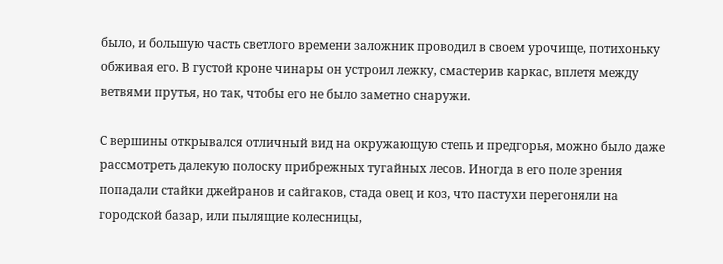было, и большую часть светлого времени заложник проводил в своем урочище, потихоньку обживая его. В густой кроне чинары он устроил лежку, смастерив каркас, вплетя между ветвями прутья, но так, чтобы его не было заметно снаружи.

С вершины открывался отличный вид на окружающую степь и предгорья, можно было даже рассмотреть далекую полоску прибрежных тугайных лесов. Иногда в его поле зрения попадали стайки джейранов и сайгаков, стада овец и коз, что пастухи перегоняли на городской базар, или пылящие колесницы,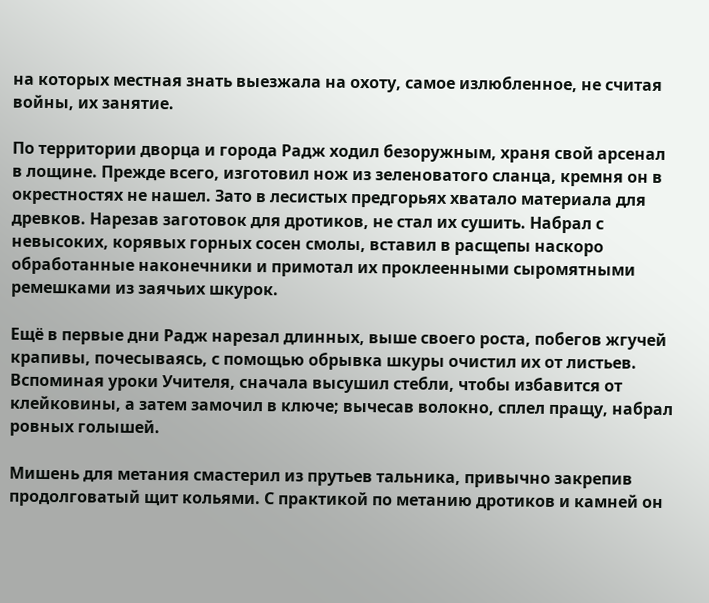на которых местная знать выезжала на охоту, самое излюбленное, не считая войны, их занятие.

По территории дворца и города Радж ходил безоружным, храня свой арсенал в лощине. Прежде всего, изготовил нож из зеленоватого сланца, кремня он в окрестностях не нашел. Зато в лесистых предгорьях хватало материала для древков. Нарезав заготовок для дротиков, не стал их сушить. Набрал с невысоких, корявых горных сосен смолы, вставил в расщепы наскоро обработанные наконечники и примотал их проклеенными сыромятными ремешками из заячьих шкурок.

Ещё в первые дни Радж нарезал длинных, выше своего роста, побегов жгучей крапивы, почесываясь, с помощью обрывка шкуры очистил их от листьев. Вспоминая уроки Учителя, сначала высушил стебли, чтобы избавится от клейковины, а затем замочил в ключе; вычесав волокно, сплел пращу, набрал ровных голышей.

Мишень для метания смастерил из прутьев тальника, привычно закрепив продолговатый щит кольями. С практикой по метанию дротиков и камней он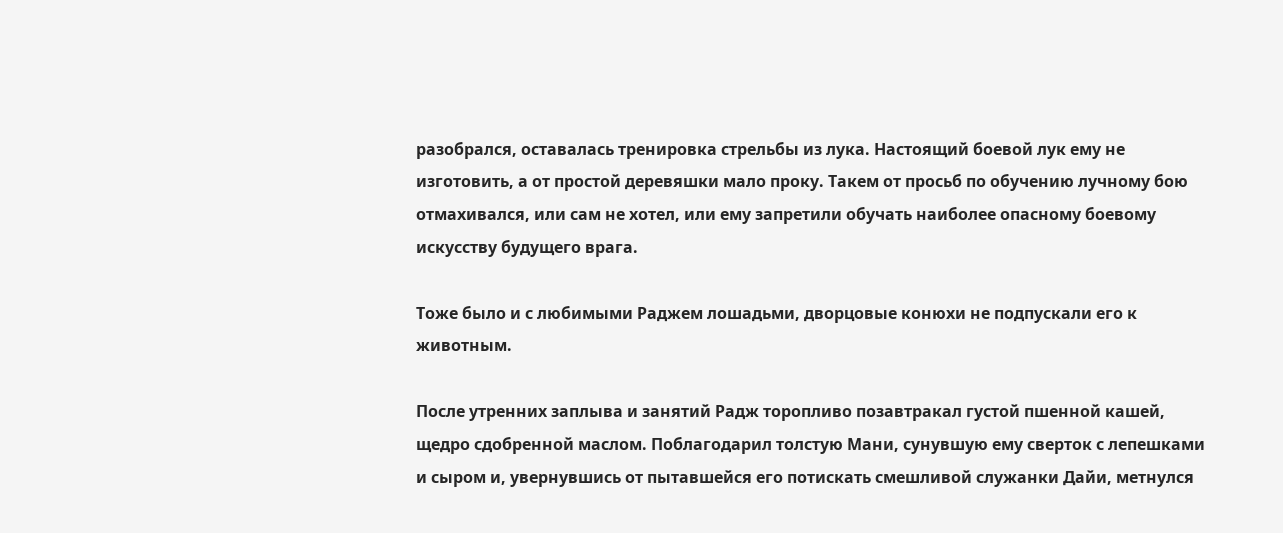разобрался, оставалась тренировка стрельбы из лука. Настоящий боевой лук ему не изготовить, а от простой деревяшки мало проку. Такем от просьб по обучению лучному бою отмахивался, или сам не хотел, или ему запретили обучать наиболее опасному боевому искусству будущего врага.

Тоже было и с любимыми Раджем лошадьми, дворцовые конюхи не подпускали его к животным.

После утренних заплыва и занятий Радж торопливо позавтракал густой пшенной кашей, щедро сдобренной маслом. Поблагодарил толстую Мани, сунувшую ему сверток с лепешками и сыром и, увернувшись от пытавшейся его потискать смешливой служанки Дайи, метнулся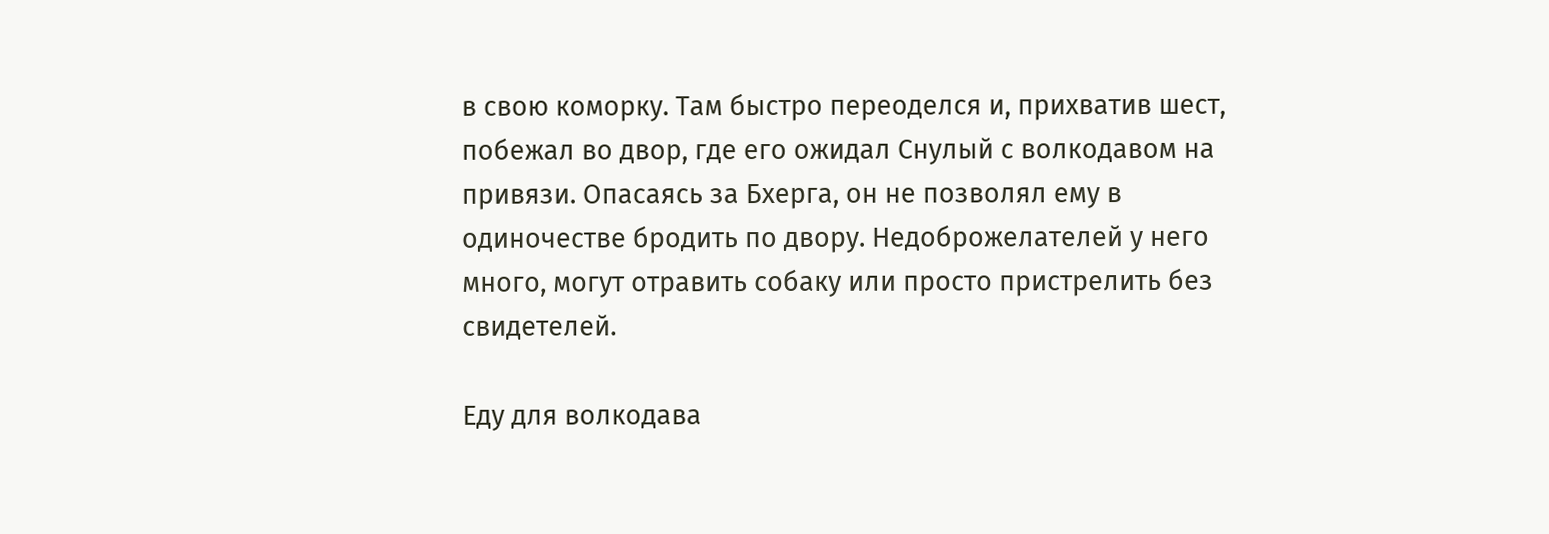в свою коморку. Там быстро переоделся и, прихватив шест, побежал во двор, где его ожидал Снулый с волкодавом на привязи. Опасаясь за Бхерга, он не позволял ему в одиночестве бродить по двору. Недоброжелателей у него много, могут отравить собаку или просто пристрелить без свидетелей.

Еду для волкодава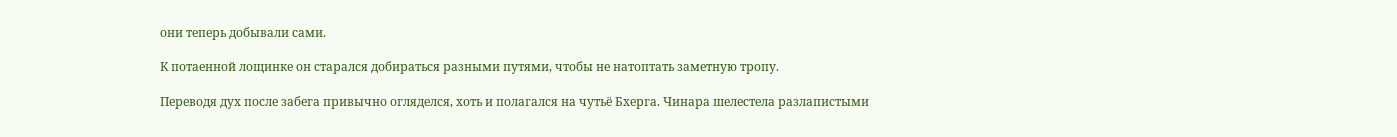они теперь добывали сами.

К потаенной лощинке он старался добираться разными путями, чтобы не натоптать заметную тропу.

Переводя дух после забега привычно огляделся, хоть и полагался на чутьё Бхерга. Чинара шелестела разлапистыми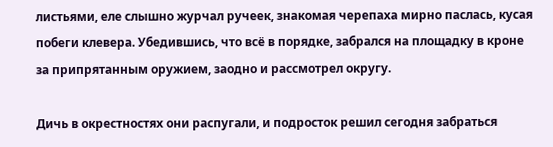листьями, еле слышно журчал ручеек, знакомая черепаха мирно паслась, кусая побеги клевера. Убедившись, что всё в порядке, забрался на площадку в кроне за припрятанным оружием, заодно и рассмотрел округу.

Дичь в окрестностях они распугали, и подросток решил сегодня забраться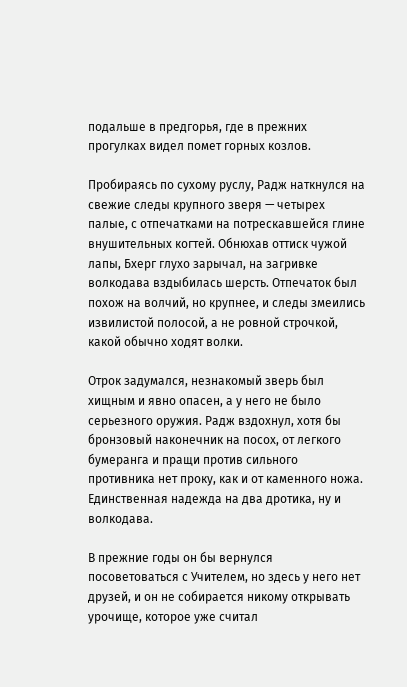подальше в предгорья, где в прежних прогулках видел помет горных козлов.

Пробираясь по сухому руслу, Радж наткнулся на свежие следы крупного зверя — четырех палые, с отпечатками на потрескавшейся глине внушительных когтей. Обнюхав оттиск чужой лапы, Бхерг глухо зарычал, на загривке волкодава вздыбилась шерсть. Отпечаток был похож на волчий, но крупнее, и следы змеились извилистой полосой, а не ровной строчкой, какой обычно ходят волки.

Отрок задумался, незнакомый зверь был хищным и явно опасен, а у него не было серьезного оружия. Радж вздохнул, хотя бы бронзовый наконечник на посох, от легкого бумеранга и пращи против сильного противника нет проку, как и от каменного ножа. Единственная надежда на два дротика, ну и волкодава.

В прежние годы он бы вернулся посоветоваться с Учителем, но здесь у него нет друзей, и он не собирается никому открывать урочище, которое уже считал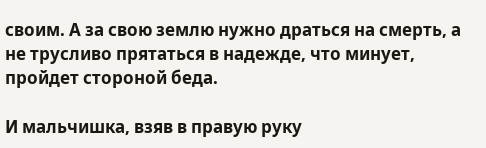своим. А за свою землю нужно драться на смерть, а не трусливо прятаться в надежде, что минует, пройдет стороной беда.

И мальчишка, взяв в правую руку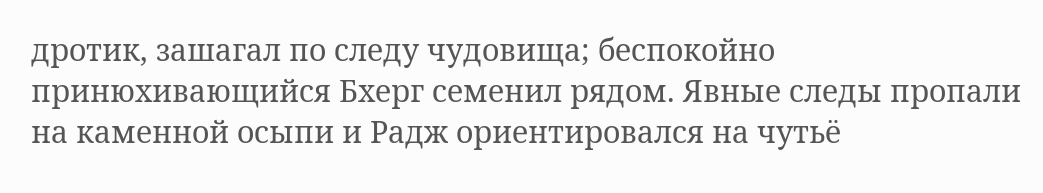дротик, зашагал по следу чудовища; беспокойно принюхивающийся Бхерг семенил рядом. Явные следы пропали на каменной осыпи и Радж ориентировался на чутьё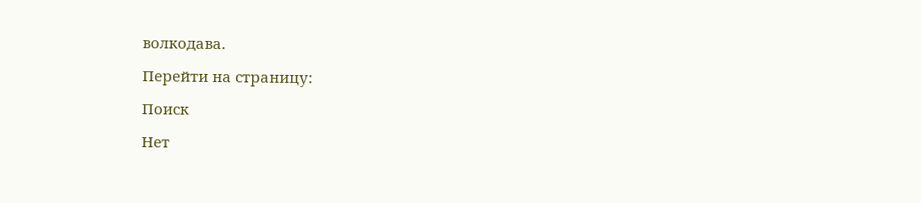волкодава.

Перейти на страницу:

Поиск

Нет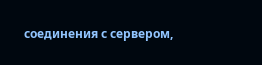соединения с сервером,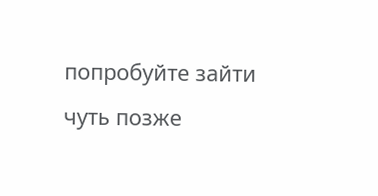попробуйте зайти чуть позже